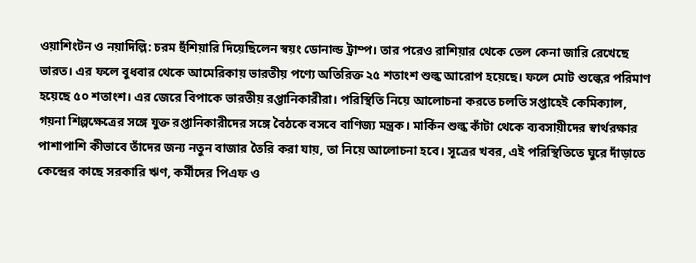ওয়াশিংটন ও নয়াদিল্লি: চরম হুঁশিয়ারি দিয়েছিলেন স্বয়ং ডোনাল্ড ট্রাম্প। তার পরেও রাশিয়ার থেকে তেল কেনা জারি রেখেছে ভারত। এর ফলে বুধবার থেকে আমেরিকায় ভারতীয় পণ্যে অতিরিক্ত ২৫ শতাংশ শুল্ক আরোপ হয়েছে। ফলে মোট শুল্কের পরিমাণ হয়েছে ৫০ শতাংশ। এর জেরে বিপাকে ভারতীয় রপ্তানিকারীরা। পরিস্থিতি নিয়ে আলোচনা করতে চলতি সপ্তাহেই কেমিক্যাল, গয়না শিল্পক্ষেত্রের সঙ্গে যুক্ত রপ্তানিকারীদের সঙ্গে বৈঠকে বসবে বাণিজ্য মন্ত্রক। মার্কিন শুল্ক কাঁটা থেকে ব্যবসায়ীদের স্বার্থরক্ষার পাশাপাশি কীভাবে তাঁদের জন্য নতুন বাজার তৈরি করা যায়, তা নিয়ে আলোচনা হবে। সূত্রের খবর, এই পরিস্থিতিতে ঘুরে দাঁড়াতে কেন্দ্রের কাছে সরকারি ঋণ, কর্মীদের পিএফ ও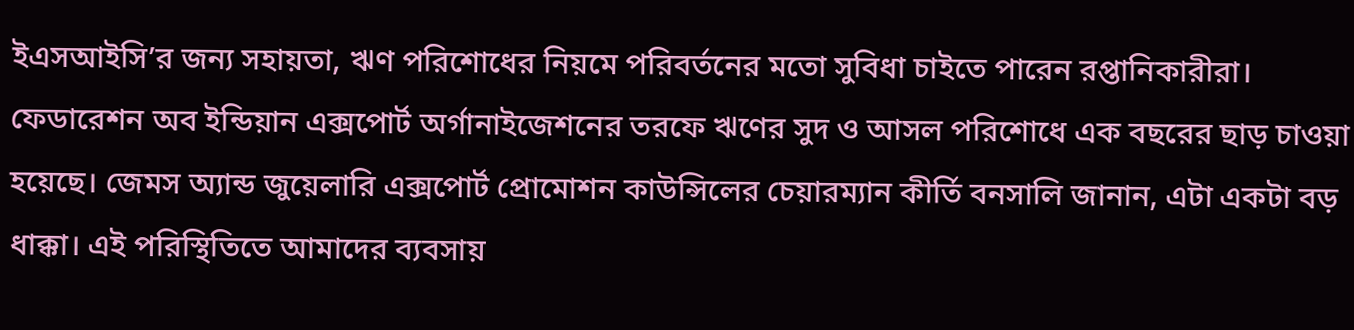ইএসআইসি’র জন্য সহায়তা, ঋণ পরিশোধের নিয়মে পরিবর্তনের মতো সুবিধা চাইতে পারেন রপ্তানিকারীরা। ফেডারেশন অব ইন্ডিয়ান এক্সপোর্ট অর্গানাইজেশনের তরফে ঋণের সুদ ও আসল পরিশোধে এক বছরের ছাড় চাওয়া হয়েছে। জেমস অ্যান্ড জুয়েলারি এক্সপোর্ট প্রোমোশন কাউন্সিলের চেয়ারম্যান কীর্তি বনসালি জানান, এটা একটা বড় ধাক্কা। এই পরিস্থিতিতে আমাদের ব্যবসায়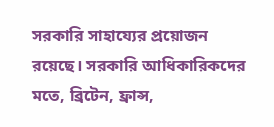সরকারি সাহায্যের প্রয়োজন রয়েছে। সরকারি আধিকারিকদের মতে, ব্রিটেন, ফ্রান্স,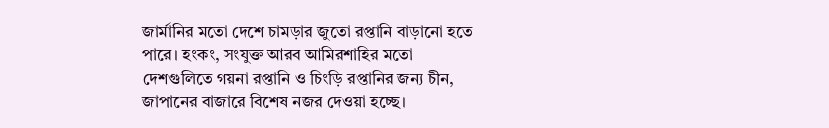জার্মানির মতো দেশে চামড়ার জুতো রপ্তানি বাড়ানো হতে পারে। হংকং, সংযুক্ত আরব আমিরশাহির মতো দেশগুলিতে গয়না রপ্তানি ও চিংড়ি রপ্তানির জন্য চীন, জাপানের বাজারে বিশেষ নজর দেওয়া হচ্ছে।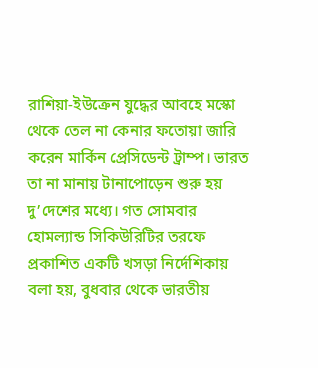রাশিয়া-ইউক্রেন যুদ্ধের আবহে মস্কো থেকে তেল না কেনার ফতোয়া জারি করেন মার্কিন প্রেসিডেন্ট ট্রাম্প। ভারত তা না মানায় টানাপোড়েন শুরু হয় দু’দেশের মধ্যে। গত সোমবার হোমল্যান্ড সিকিউরিটির তরফে প্রকাশিত একটি খসড়া নির্দেশিকায় বলা হয়, বুধবার থেকে ভারতীয়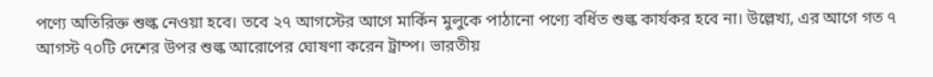পণ্যে অতিরিক্ত শুল্ক নেওয়া হবে। তবে ২৭ আগস্টের আগে মার্কিন মুলুকে পাঠানো পণ্যে বর্ধিত শুল্ক কার্যকর হবে না। উল্লেখ্য, এর আগে গত ৭ আগস্ট ৭০টি দেশের উপর শুল্ক আরোপের ঘোষণা করেন ট্রাম্প। ভারতীয়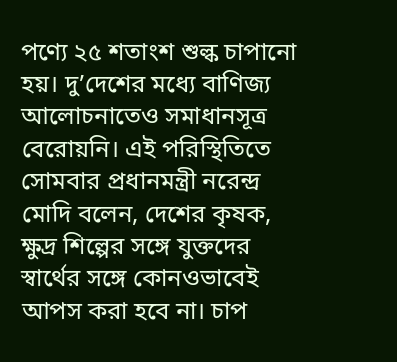পণ্যে ২৫ শতাংশ শুল্ক চাপানো হয়। দু’দেশের মধ্যে বাণিজ্য আলোচনাতেও সমাধানসূত্র বেরোয়নি। এই পরিস্থিতিতে সোমবার প্রধানমন্ত্রী নরেন্দ্র মোদি বলেন, দেশের কৃষক, ক্ষুদ্র শিল্পের সঙ্গে যুক্তদের স্বার্থের সঙ্গে কোনওভাবেই আপস করা হবে না। চাপ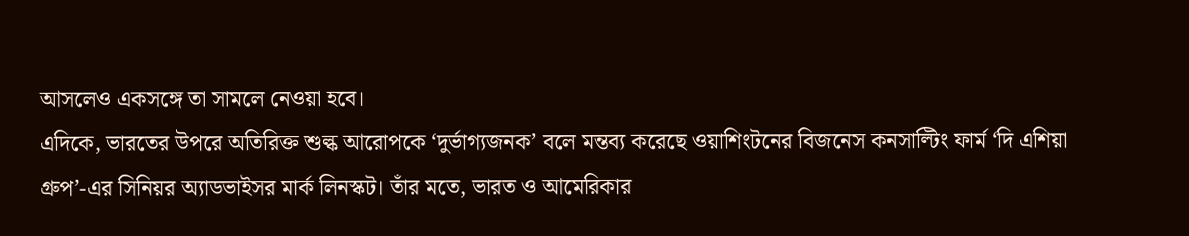আসলেও একসঙ্গে তা সামলে নেওয়া হবে।
এদিকে, ভারতের উপরে অতিরিক্ত শুল্ক আরোপকে ‘দুর্ভাগ্যজনক’ বলে মন্তব্য করেছে ওয়াশিংটনের বিজনেস কনসাল্টিং ফার্ম ‘দি এশিয়া গ্রুপ’-এর সিনিয়র অ্যাডভাইসর মার্ক লিনস্কট। তাঁর মতে, ভারত ও আমেরিকার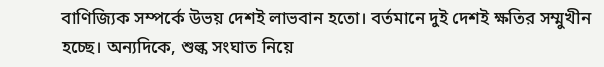বাণিজ্যিক সম্পর্কে উভয় দেশই লাভবান হতো। বর্তমানে দুই দেশই ক্ষতির সম্মুখীন হচ্ছে। অন্যদিকে, শুল্ক সংঘাত নিয়ে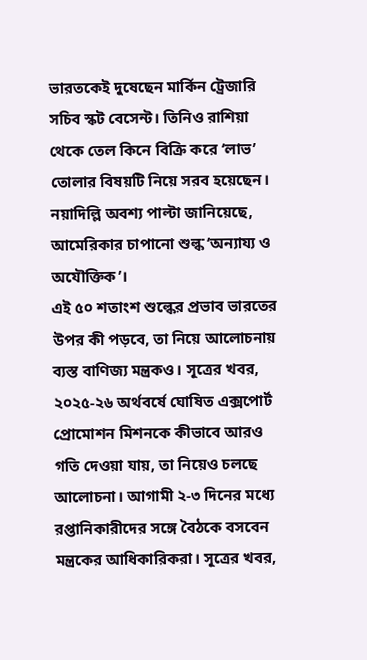ভারতকেই দুষেছেন মার্কিন ট্রেজারি সচিব স্কট বেসেন্ট। তিনিও রাশিয়া থেকে তেল কিনে বিক্রি করে ‘লাভ’ তোলার বিষয়টি নিয়ে সরব হয়েছেন। নয়াদিল্লি অবশ্য পাল্টা জানিয়েছে, আমেরিকার চাপানো শুল্ক ‘অন্যায্য ও অযৌক্তিক’।
এই ৫০ শতাংশ শুল্কের প্রভাব ভারতের উপর কী পড়বে, তা নিয়ে আলোচনায় ব্যস্ত বাণিজ্য মন্ত্রকও। সূত্রের খবর, ২০২৫-২৬ অর্থবর্ষে ঘোষিত এক্সপোর্ট প্রোমোশন মিশনকে কীভাবে আরও গতি দেওয়া যায়, তা নিয়েও চলছে আলোচনা। আগামী ২-৩ দিনের মধ্যে রপ্তানিকারীদের সঙ্গে বৈঠকে বসবেন মন্ত্রকের আধিকারিকরা। সূত্রের খবর,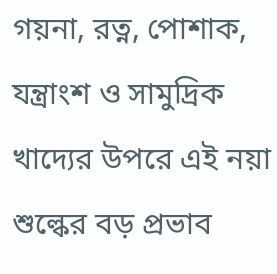গয়না, রত্ন, পোশাক, যন্ত্রাংশ ও সামুদ্রিক খাদ্যের উপরে এই নয়া শুল্কের বড় প্রভাব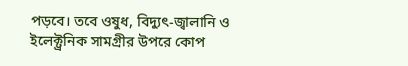পড়বে। তবে ওষুধ, বিদ্যুৎ-জ্বালানি ও ইলেক্ট্রনিক সামগ্রীর উপরে কোপ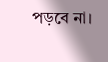পড়বে না।